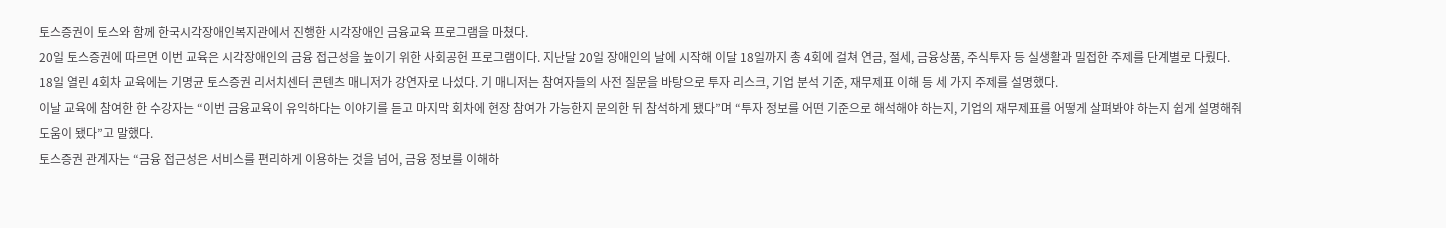토스증권이 토스와 함께 한국시각장애인복지관에서 진행한 시각장애인 금융교육 프로그램을 마쳤다.
20일 토스증권에 따르면 이번 교육은 시각장애인의 금융 접근성을 높이기 위한 사회공헌 프로그램이다. 지난달 20일 장애인의 날에 시작해 이달 18일까지 총 4회에 걸쳐 연금, 절세, 금융상품, 주식투자 등 실생활과 밀접한 주제를 단계별로 다뤘다.
18일 열린 4회차 교육에는 기명균 토스증권 리서치센터 콘텐츠 매니저가 강연자로 나섰다. 기 매니저는 참여자들의 사전 질문을 바탕으로 투자 리스크, 기업 분석 기준, 재무제표 이해 등 세 가지 주제를 설명했다.
이날 교육에 참여한 한 수강자는 “이번 금융교육이 유익하다는 이야기를 듣고 마지막 회차에 현장 참여가 가능한지 문의한 뒤 참석하게 됐다”며 “투자 정보를 어떤 기준으로 해석해야 하는지, 기업의 재무제표를 어떻게 살펴봐야 하는지 쉽게 설명해줘 도움이 됐다”고 말했다.
토스증권 관계자는 “금융 접근성은 서비스를 편리하게 이용하는 것을 넘어, 금융 정보를 이해하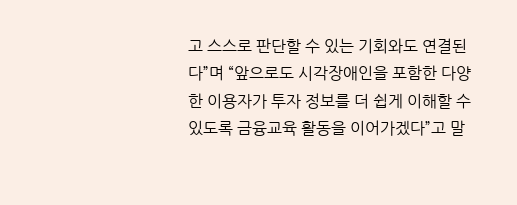고 스스로 판단할 수 있는 기회와도 연결된다”며 “앞으로도 시각장애인을 포함한 다양한 이용자가 투자 정보를 더 쉽게 이해할 수 있도록 금융교육 활동을 이어가겠다”고 말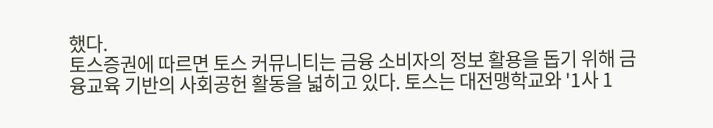했다.
토스증권에 따르면 토스 커뮤니티는 금융 소비자의 정보 활용을 돕기 위해 금융교육 기반의 사회공헌 활동을 넓히고 있다. 토스는 대전맹학교와 '1사 1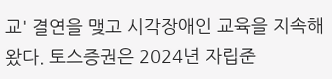교' 결연을 맺고 시각장애인 교육을 지속해왔다. 토스증권은 2024년 자립준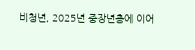비청년, 2025년 중장년층에 이어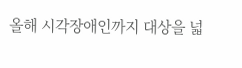올해 시각장애인까지 대상을 넓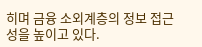히며 금융 소외계층의 정보 접근성을 높이고 있다.